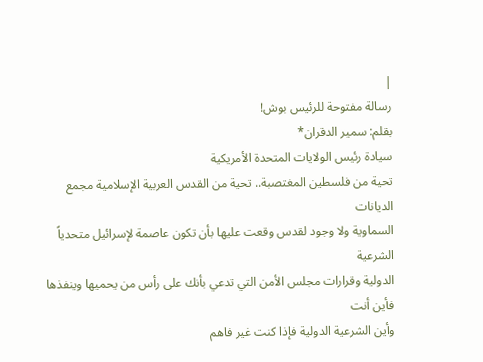|
رسالة مفتوحة للرئيس بوش!
بقلم: سمير الدقران*
سيادة رئيس الولايات المتحدة الأمريكية
تحية من فلسطين المغتصبة.. تحية من القدس العربية الإسلامية مجمع الديانات
السماوية ولا وجود لقدس وقعت عليها بأن تكون عاصمة لإسرائيل متحدياً الشرعية
الدولية وقرارات مجلس الأمن التي تدعي بأنك على رأس من يحميها وينفذها فأين أنت
وأين الشرعية الدولية فإذا كنت غير فاهم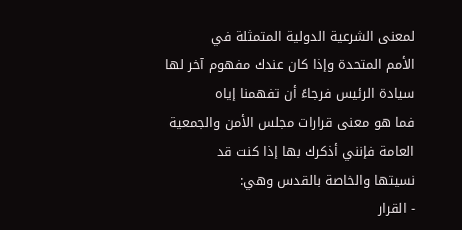لمعنى الشرعية الدولية المتمثلة في
الأمم المتحدة وإذا كان عندك مفهوم آخر لها سيادة الرئيس فرجاءً أن تفهمنا إياه
فما هو معنى قرارات مجلس الأمن والجمعية العامة فإنني أذكرك بها إذا كنت قد
نسيتها والخاصة بالقدس وهي:
- القرار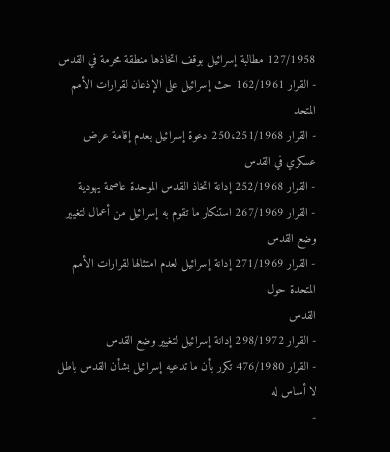127/1958 مطالبة إسرائيل بوقف اتخاذها منطقة محرمة في القدس
- القرار 162/1961 حث إسرائيل على الإذعان لقرارات الأمم المتحد
- القرار 250،251/1968 دعوة إسرائيل بعدم إقامة عرض عسكري في القدس
- القرار 252/1968 إدانة اتخاذ القدس الموحدة عاصمة يهودية
- القرار 267/1969 استنكار ما تقوم به إسرائيل من أعمال لتغيير وضع القدس
- القرار 271/1969 إدانة إسرائيل لعدم امتثالها لقرارات الأمم المتحدة حول
القدس
- القرار 298/1972 إدانة إسرائيل لتغيير وضع القدس
- القرار 476/1980 تكرر بأن ما تدعيه إسرائيل بشأن القدس باطل لا أساس له
-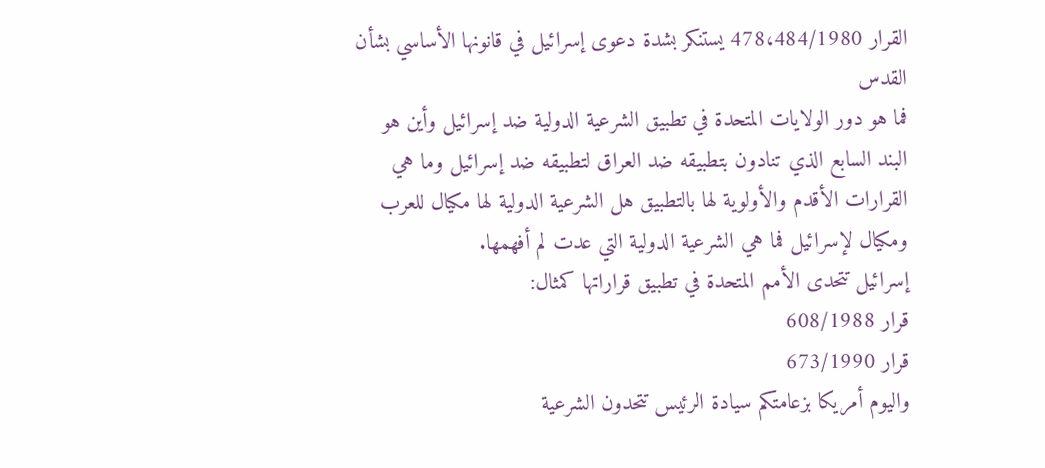القرار 478،484/1980 يستنكر بشدة دعوى إسرائيل في قانونها الأساسي بشأن القدس
فما هو دور الولايات المتحدة في تطبيق الشرعية الدولية ضد إسرائيل وأين هو
البند السابع الذي تنادون بتطبيقه ضد العراق لتطبيقه ضد إسرائيل وما هي
القرارات الأقدم والأولوية لها بالتطبيق هل الشرعية الدولية لها مكيال للعرب
ومكيال لإسرائيل فما هي الشرعية الدولية التي عدت لم أفهمها.
إسرائيل تتحدى الأمم المتحدة في تطبيق قراراتها كمثال:
قرار 608/1988
قرار 673/1990
واليوم أمريكا بزعامتكم سيادة الرئيس تتحدون الشرعية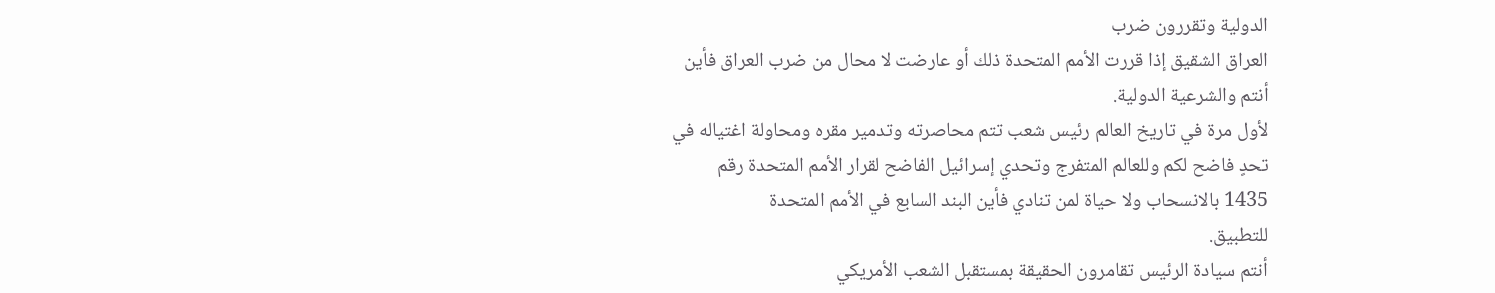الدولية وتقررون ضرب
العراق الشقيق إذا قررت الأمم المتحدة ذلك أو عارضت لا محال من ضرب العراق فأين
أنتم والشرعية الدولية.
لأول مرة في تاريخ العالم رئيس شعب تتم محاصرته وتدمير مقره ومحاولة اغتياله في
تحدٍ فاضح لكم وللعالم المتفرج وتحدي إسرائيل الفاضح لقرار الأمم المتحدة رقم
1435 بالانسحاب ولا حياة لمن تنادي فأين البند السابع في الأمم المتحدة
للتطبيق.
أنتم سيادة الرئيس تقامرون الحقيقة بمستقبل الشعب الأمريكي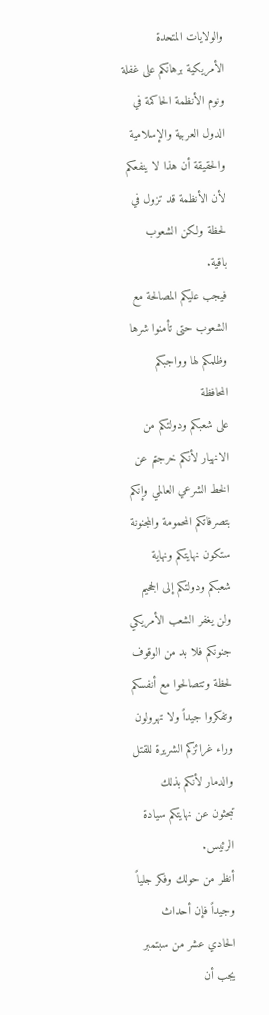والولايات المتحدة
الأمريكية برهانكم على غفلة ونوم الأنظمة الحاكمة في الدول العربية والإسلامية
والحقيقة أن هذا لا ينفعكم لأن الأنظمة قد تزول في لحظة ولكن الشعوب باقية.
فيجب عليكم المصالحة مع الشعوب حتى تأمنوا شرها وظلمكم لها وواجبكم المحافظة
على شعبكم ودولتكم من الانهيار لأنكم خرجتم عن الخط الشرعي العالمي وإنكم
بتصرفاتكم المحمومة والمجنونة ستكون نهايتكم ونهاية شعبكم ودولتكم إلى الجحيم
ولن يغفر الشعب الأمريكي جنونكم فلا بد من الوقوف لحظة وتتصالحوا مع أنفسكم
وتفكروا جيداً ولا تهرولون وراء غرائزكم الشريرة للقتل والدمار لأنكم بذلك
تبحثون عن نهايتكم سيادة الرئيس.
أنظر من حولك وفكر جلياً وجيداً فإن أحداث الحادي عشر من سبتمبر يجب أن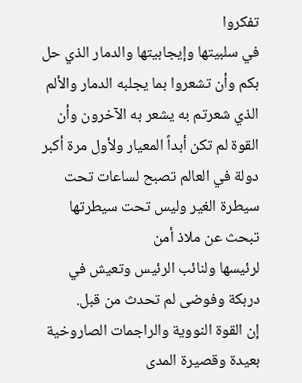تفكروا
في سلبيتها وإيجابيتها والدمار الذي حل بكم وأن تشعروا بما يجلبه الدمار والألم
الذي شعرتم به يشعر به الآخرون وأن القوة لم تكن أبداً المعيار ولأول مرة أكبر
دولة في العالم تصبح لساعات تحت سيطرة الغير وليس تحت سيطرتها تبحث عن ملاذ أمن
لرئيسها ولنائب الرئيس وتعيش في دربكة وفوضى لم تحدث من قبل.
إن القوة النووية والراجمات الصاروخية بعيدة وقصيرة المدى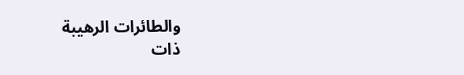والطائرات الرهيبة
ذات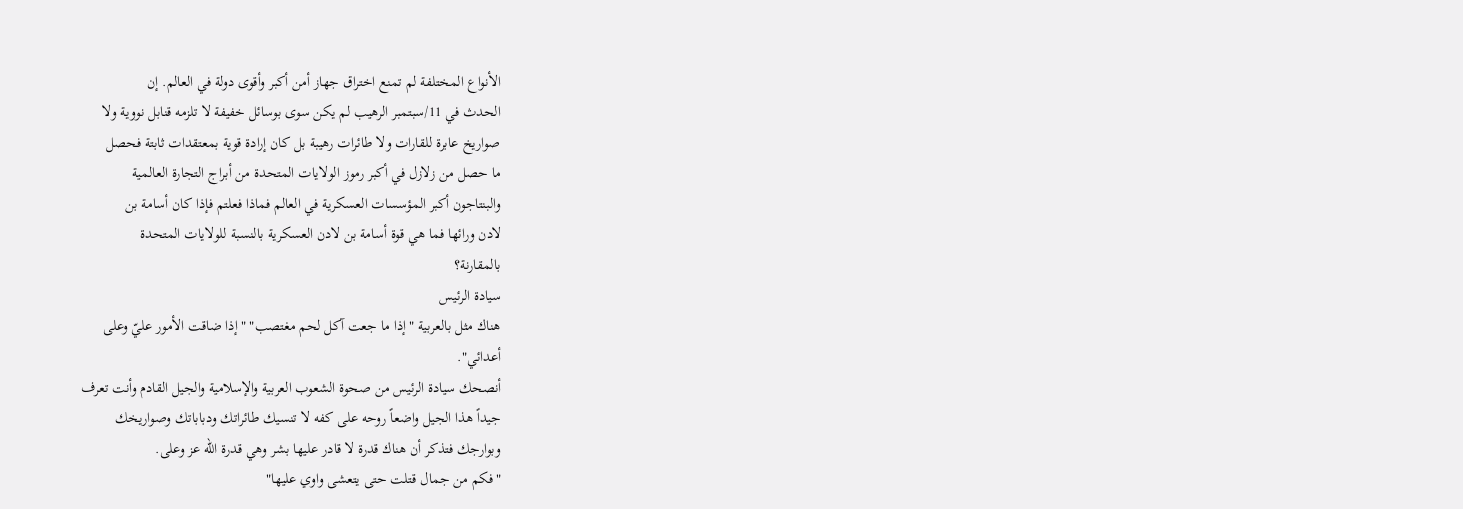الأنواع المختلفة لم تمنع اختراق جهاز أمن أكبر وأقوى دولة في العالم. إن
الحدث في 11/سبتمبر الرهيب لم يكن سوى بوسائل خفيفة لا تلزمه قنابل نووية ولا
صواريخ عابرة للقارات ولا طائرات رهيبة بل كان إرادة قوية بمعتقدات ثابتة فحصل
ما حصل من زلازل في أكبر رموز الولايات المتحدة من أبراج التجارة العالمية
والبنتاجون أكبر المؤسسات العسكرية في العالم فماذا فعلتم فإذا كان أسامة بن
لادن ورائها فما هي قوة أسامة بن لادن العسكرية بالنسبة للولايات المتحدة
بالمقارنة؟
سيادة الرئيس
هناك مثل بالعربية "إذا ما جعت آكل لحم مغتصب" "إذا ضاقت الأمور عليّ وعلى
أعدائي".
أنصحك سيادة الرئيس من صحوة الشعوب العربية والإسلامية والجيل القادم وأنت تعرف
جيداً هذا الجيل واضعاً روحه على كفه لا تنسيك طائراتك ودباباتك وصواريخك
وبوارجك فتذكر أن هناك قدرة لا قادر عليها بشر وهي قدرة الله عز وعلى.
"فكم من جمال قتلت حتى يتعشى واوي عليها"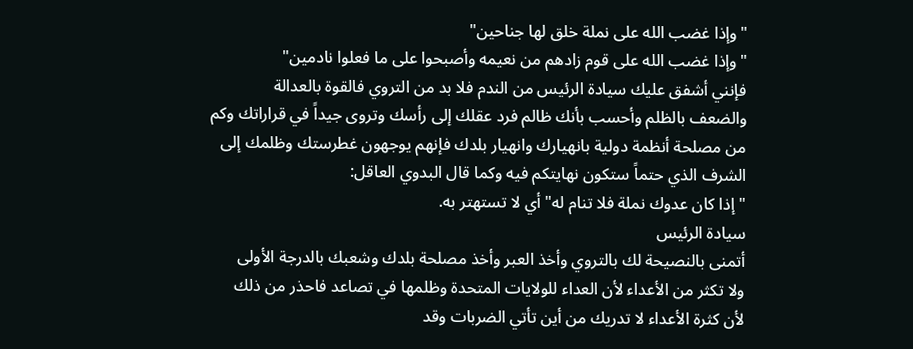"وإذا غضب الله على نملة خلق لها جناحين"
"وإذا غضب الله على قوم زادهم من نعيمه وأصبحوا على ما فعلوا نادمين"
فإنني أشفق عليك سيادة الرئيس من الندم فلا بد من التروي فالقوة بالعدالة
والضعف بالظلم وأحسب بأنك ظالم فرد عقلك إلى رأسك وتروى جيداً في قراراتك وكم
من مصلحة أنظمة دولية بانهيارك وانهيار بلدك فإنهم يوجهون غطرستك وظلمك إلى
الشرف الذي حتماً ستكون نهايتكم فيه وكما قال البدوي العاقل:
"إذا كان عدوك نملة فلا تنام له" أي لا تستهتر به.
سيادة الرئيس
أتمنى بالنصيحة لك بالتروي وأخذ العبر وأخذ مصلحة بلدك وشعبك بالدرجة الأولى
ولا تكثر من الأعداء لأن العداء للولايات المتحدة وظلمها في تصاعد فاحذر من ذلك
لأن كثرة الأعداء لا تدريك من أين تأتي الضربات وقد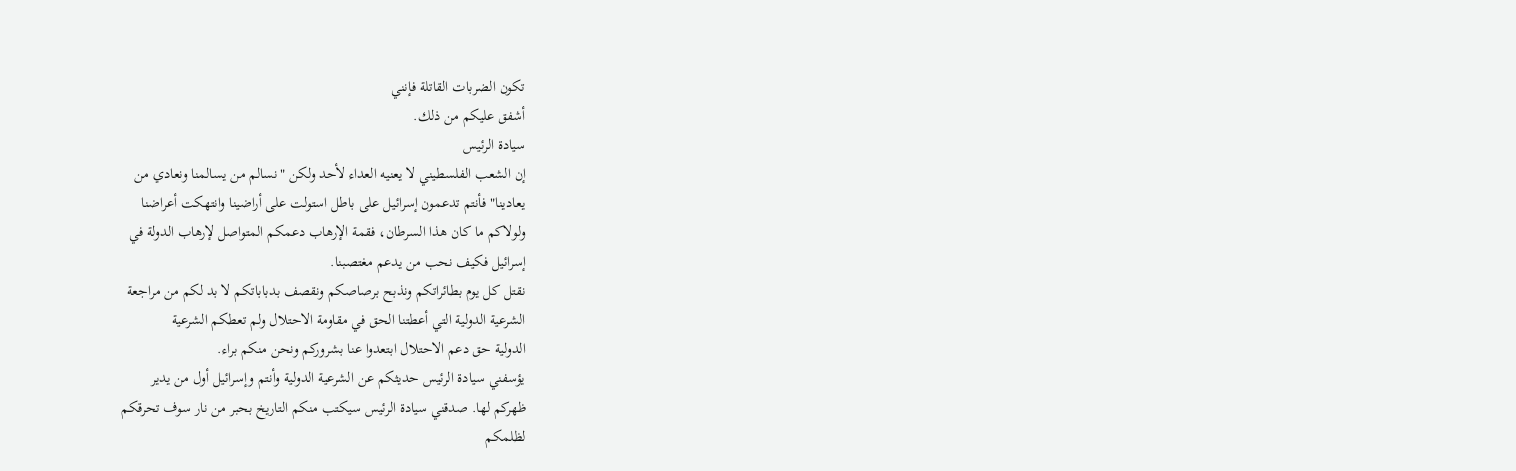تكون الضربات القاتلة فإنني
أشفق عليكم من ذلك.
سيادة الرئيس
إن الشعب الفلسطيني لا يعنيه العداء لأحد ولكن "نسالم من يسالمنا ونعادي من
يعادينا" فأنتم تدعمون إسرائيل على باطل استولت على أراضينا وانتهكت أعراضنا
ولولاكم ما كان هذا السرطان، فقمة الإرهاب دعمكم المتواصل لإرهاب الدولة في
إسرائيل فكيف نحب من يدعم مغتصبنا.
نقتل كل يوم بطائراتكم ونذبح برصاصكم ونقصف بدباباتكم لا بد لكم من مراجعة
الشرعية الدولية التي أعطتنا الحق في مقاومة الاحتلال ولم تعطكم الشرعية
الدولية حق دعم الاحتلال ابتعدوا عنا بشروركم ونحن منكم براء.
يؤسفني سيادة الرئيس حديثكم عن الشرعية الدولية وأنتم وإسرائيل أول من يدير
ظهركم لها. صدقني سيادة الرئيس سيكتب منكم التاريخ بحبر من نار سوف تحرقكم
لظلمكم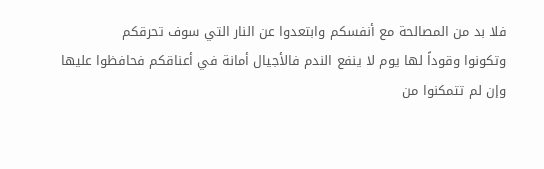فلا بد من المصالحة مع أنفسكم وابتعدوا عن النار التي سوف تحرقكم
وتكونوا وقوداً لها يوم لا ينفع الندم فالأجيال أمانة في أعناقكم فحافظوا عليها
وإن لم تتمكنوا من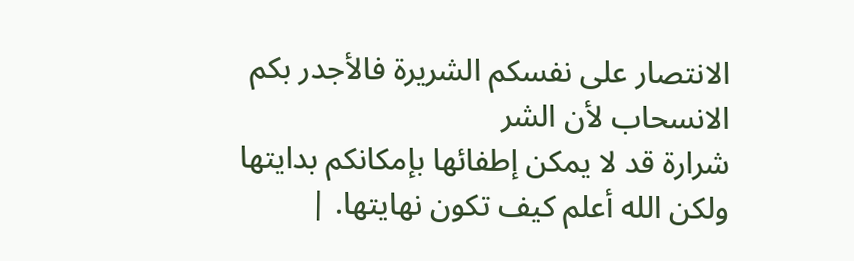الانتصار على نفسكم الشريرة فالأجدر بكم الانسحاب لأن الشر
شرارة قد لا يمكن إطفائها بإمكانكم بدايتها ولكن الله أعلم كيف تكون نهايتها. |